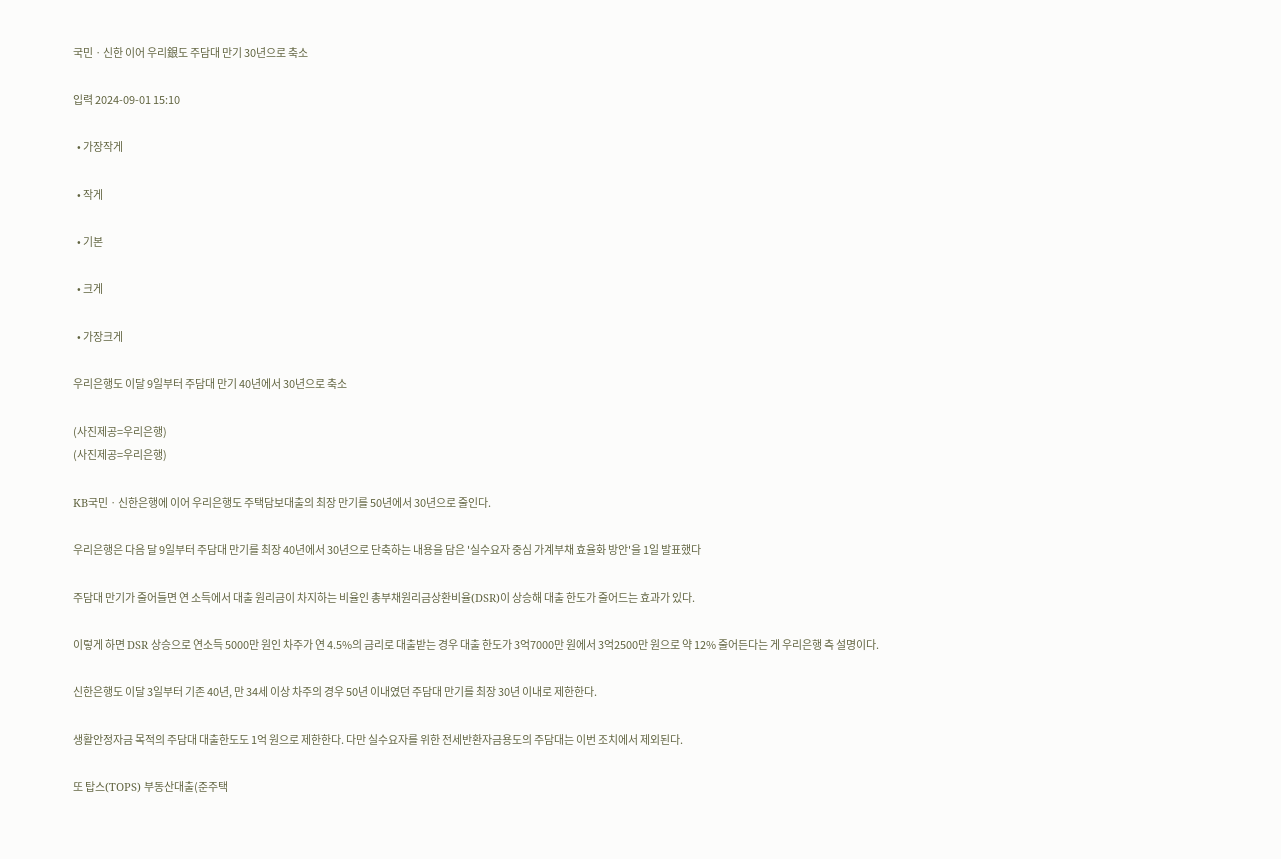국민ㆍ신한 이어 우리銀도 주담대 만기 30년으로 축소

입력 2024-09-01 15:10

  • 가장작게

  • 작게

  • 기본

  • 크게

  • 가장크게

우리은행도 이달 9일부터 주담대 만기 40년에서 30년으로 축소

(사진제공=우리은행)
(사진제공=우리은행)

KB국민ㆍ신한은행에 이어 우리은행도 주택담보대출의 최장 만기를 50년에서 30년으로 줄인다.

우리은행은 다음 달 9일부터 주담대 만기를 최장 40년에서 30년으로 단축하는 내용을 담은 '실수요자 중심 가계부채 효율화 방안'을 1일 발표했다

주담대 만기가 줄어들면 연 소득에서 대출 원리금이 차지하는 비율인 총부채원리금상환비율(DSR)이 상승해 대출 한도가 줄어드는 효과가 있다.

이렇게 하면 DSR 상승으로 연소득 5000만 원인 차주가 연 4.5%의 금리로 대출받는 경우 대출 한도가 3억7000만 원에서 3억2500만 원으로 약 12% 줄어든다는 게 우리은행 측 설명이다.

신한은행도 이달 3일부터 기존 40년, 만 34세 이상 차주의 경우 50년 이내였던 주담대 만기를 최장 30년 이내로 제한한다.

생활안정자금 목적의 주담대 대출한도도 1억 원으로 제한한다. 다만 실수요자를 위한 전세반환자금용도의 주담대는 이번 조치에서 제외된다.

또 탑스(TOPS) 부동산대출(준주택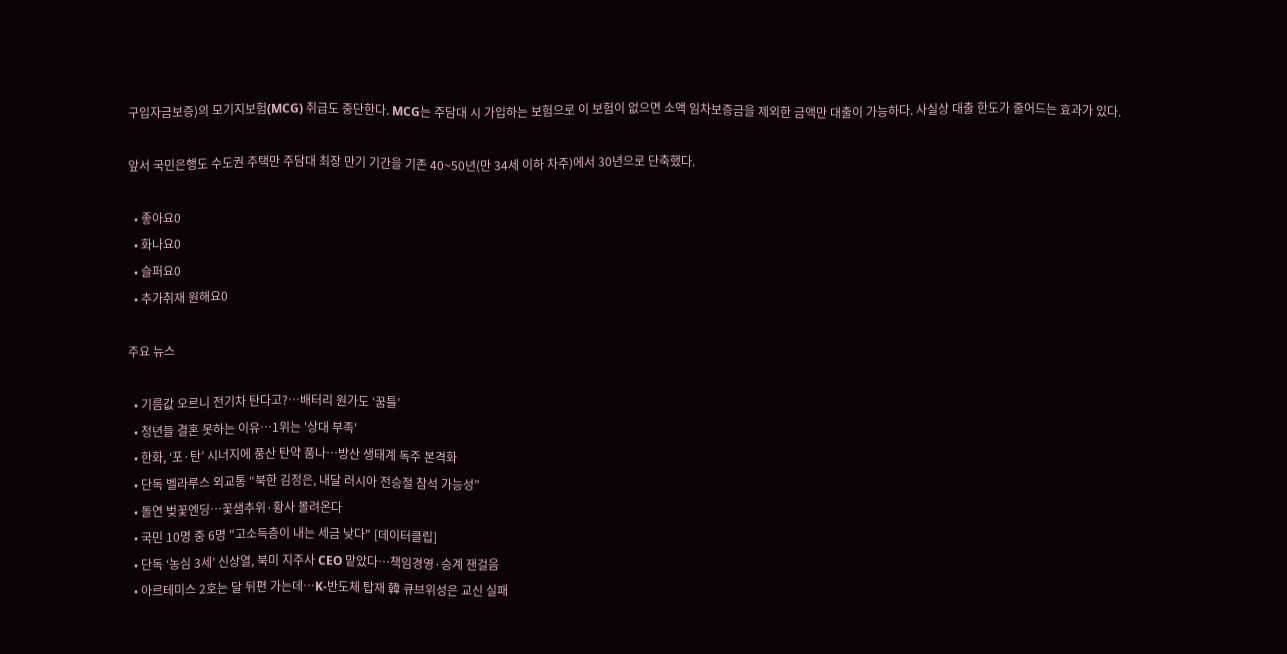구입자금보증)의 모기지보험(MCG) 취급도 중단한다. MCG는 주담대 시 가입하는 보험으로 이 보험이 없으면 소액 임차보증금을 제외한 금액만 대출이 가능하다. 사실상 대출 한도가 줄어드는 효과가 있다.

앞서 국민은행도 수도권 주택만 주담대 최장 만기 기간을 기존 40~50년(만 34세 이하 차주)에서 30년으로 단축했다.

  • 좋아요0
  • 화나요0
  • 슬퍼요0
  • 추가취재 원해요0

주요 뉴스

  • 기름값 오르니 전기차 탄다고?…배터리 원가도 ‘꿈틀’
  • 청년들 결혼 못하는 이유…1위는 '상대 부족'
  • 한화, ‘포·탄’ 시너지에 풍산 탄약 품나…방산 생태계 독주 본격화
  • 단독 벨라루스 외교통 “북한 김정은, 내달 러시아 전승절 참석 가능성”
  • 돌연 벚꽃엔딩…꽃샘추위·황사 몰려온다
  • 국민 10명 중 6명 "고소득층이 내는 세금 낮다" [데이터클립]
  • 단독 ‘농심 3세’ 신상열, 북미 지주사 CEO 맡았다⋯책임경영·승계 잰걸음
  • 아르테미스 2호는 달 뒤편 가는데…K-반도체 탑재 韓 큐브위성은 교신 실패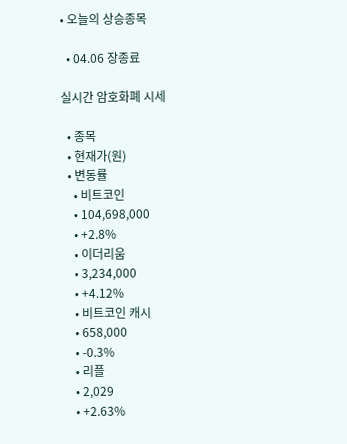• 오늘의 상승종목

  • 04.06 장종료

실시간 암호화폐 시세

  • 종목
  • 현재가(원)
  • 변동률
    • 비트코인
    • 104,698,000
    • +2.8%
    • 이더리움
    • 3,234,000
    • +4.12%
    • 비트코인 캐시
    • 658,000
    • -0.3%
    • 리플
    • 2,029
    • +2.63%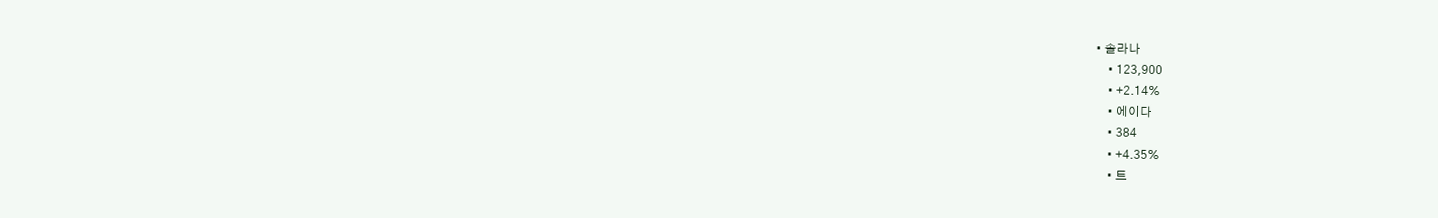• 솔라나
    • 123,900
    • +2.14%
    • 에이다
    • 384
    • +4.35%
    • 트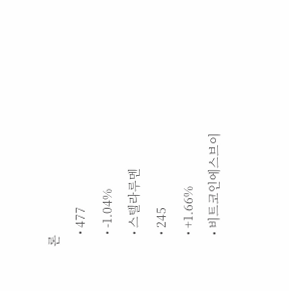론
    • 477
    • -1.04%
    • 스텔라루멘
    • 245
    • +1.66%
    • 비트코인에스브이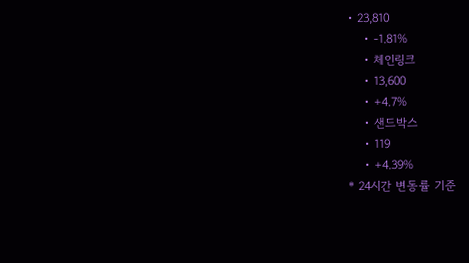• 23,810
    • -1.81%
    • 체인링크
    • 13,600
    • +4.7%
    • 샌드박스
    • 119
    • +4.39%
* 24시간 변동률 기준